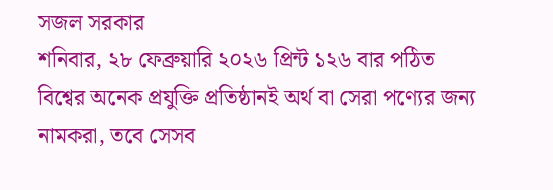সজল সরকার
শনিবার, ২৮ ফেব্রুয়ারি ২০২৬ প্রিন্ট ১২৬ বার পঠিত
বিশ্বের অনেক প্রযুক্তি প্রতিষ্ঠানই অর্থ বা সেরা পণ্যের জন্য নামকরা, তবে সেসব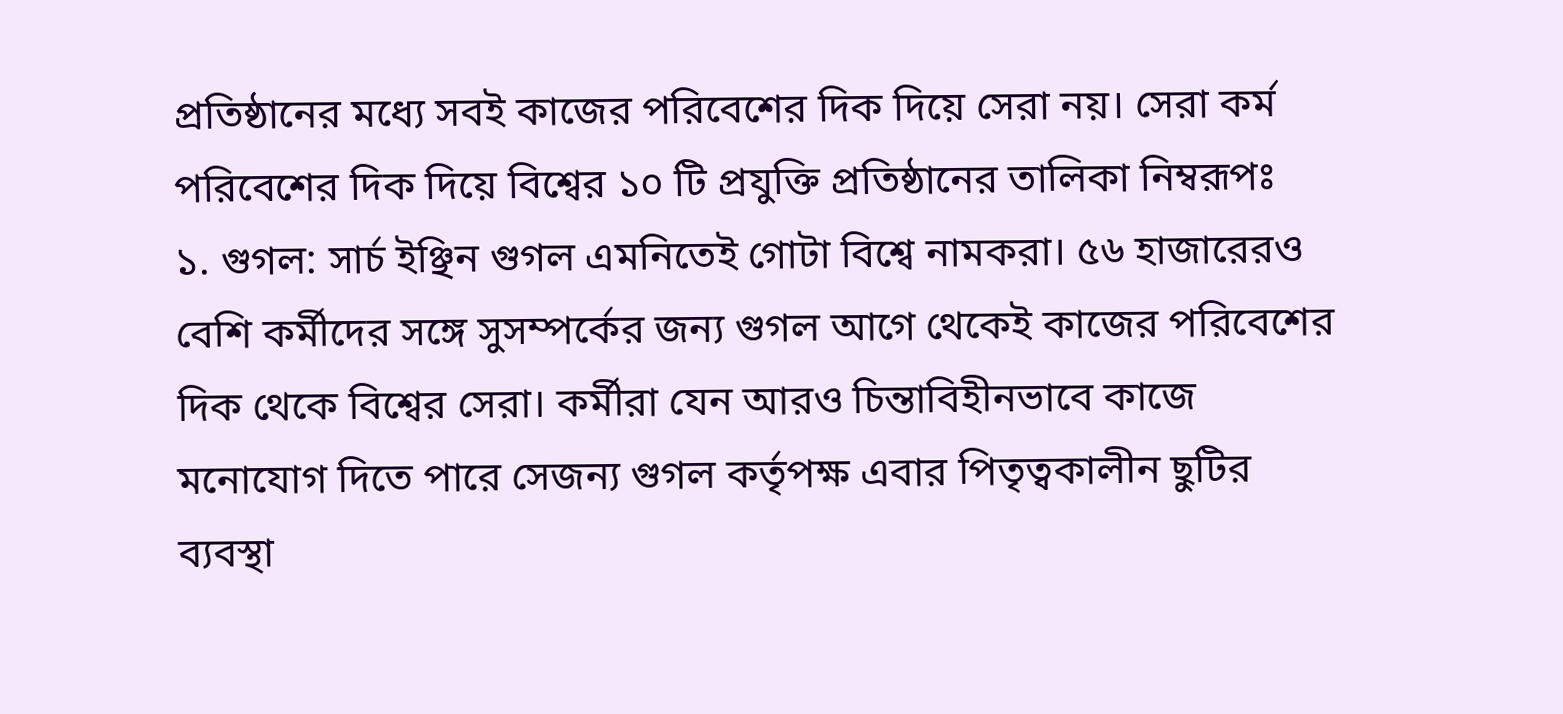প্রতিষ্ঠানের মধ্যে সবই কাজের পরিবেশের দিক দিয়ে সেরা নয়। সেরা কর্ম পরিবেশের দিক দিয়ে বিশ্বের ১০ টি প্রযুক্তি প্রতিষ্ঠানের তালিকা নিম্বরূপঃ
১. গুগল: সার্চ ইঞ্ছিন গুগল এমনিতেই গোটা বিশ্বে নামকরা। ৫৬ হাজারেরও বেশি কর্মীদের সঙ্গে সুসম্পর্কের জন্য গুগল আগে থেকেই কাজের পরিবেশের দিক থেকে বিশ্বের সেরা। কর্মীরা যেন আরও চিন্তাবিহীনভাবে কাজে মনোযোগ দিতে পারে সেজন্য গুগল কর্তৃপক্ষ এবার পিতৃত্বকালীন ছুটির ব্যবস্থা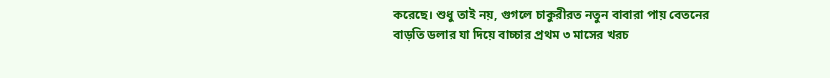করেছে। শুধু তাই নয়, গুগলে চাকুরীরত নতুন বাবারা পায় বেতনের বাড়তি ডলার যা দিয়ে বাচ্চার প্রথম ৩ মাসের খরচ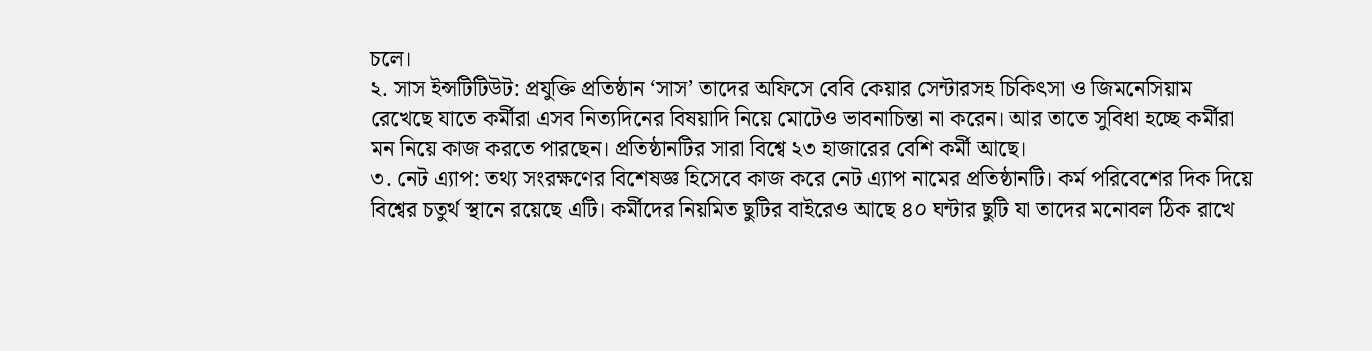চলে।
২. সাস ইন্সটিটিউট: প্রযুক্তি প্রতিষ্ঠান ‘সাস’ তাদের অফিসে বেবি কেয়ার সেন্টারসহ চিকিৎসা ও জিমনেসিয়াম রেখেছে যাতে কর্মীরা এসব নিত্যদিনের বিষয়াদি নিয়ে মোটেও ভাবনাচিন্তা না করেন। আর তাতে সুবিধা হচ্ছে কর্মীরা মন নিয়ে কাজ করতে পারছেন। প্রতিষ্ঠানটির সারা বিশ্বে ২৩ হাজারের বেশি কর্মী আছে।
৩. নেট এ্যাপ: তথ্য সংরক্ষণের বিশেষজ্ঞ হিসেবে কাজ করে নেট এ্যাপ নামের প্রতিষ্ঠানটি। কর্ম পরিবেশের দিক দিয়ে বিশ্বের চতুর্থ স্থানে রয়েছে এটি। কর্মীদের নিয়মিত ছুটির বাইরেও আছে ৪০ ঘন্টার ছুটি যা তাদের মনোবল ঠিক রাখে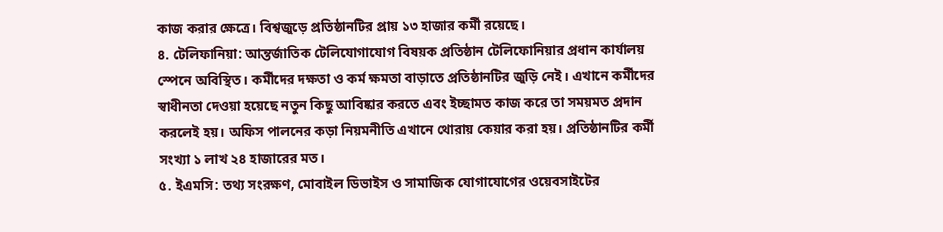কাজ করার ক্ষেত্রে। বিশ্বজুড়ে প্রতিষ্ঠানটির প্রায় ১৩ হাজার কর্মী রয়েছে।
৪. টেলিফানিয়া: আন্তর্জাতিক টেলিযোগাযোগ বিষয়ক প্রতিষ্ঠান টেলিফোনিয়ার প্রধান কার্যালয় স্পেনে অবিস্থিত। কর্মীদের দক্ষতা ও কর্ম ক্ষমতা বাড়াতে প্রতিষ্ঠানটির জুড়ি নেই। এখানে কর্মীদের স্বাধীনতা দেওয়া হয়েছে নতুন কিছু আবিষ্কার করতে এবং ইচ্ছামত কাজ করে তা সময়মত প্রদান করলেই হয়। অফিস পালনের কড়া নিয়মনীতি এখানে থোরায় কেয়ার করা হয়। প্রতিষ্ঠানটির কর্মী সংখ্যা ১ লাখ ২৪ হাজারের মত।
৫. ইএমসি: তথ্য সংরক্ষণ, মোবাইল ডিভাইস ও সামাজিক যোগাযোগের ওয়েবসাইটের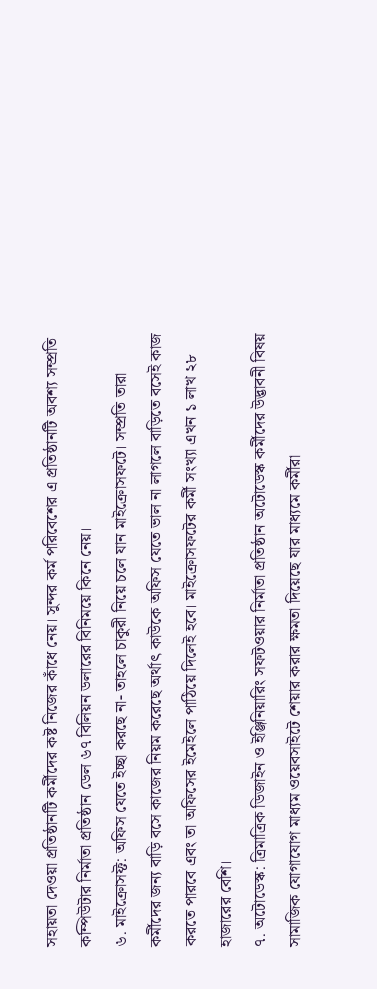সহায়তা দেওয়া প্রতিষ্ঠানটি কর্মীদের কষ্ট নিজের কাঁধে নেয়। সুন্দর কর্ম পরিবেশের এ প্রতিষ্ঠানটি অবশ্য সম্প্রতি কম্পিউটার নির্মাতা প্রতিষ্ঠান ডেল ৬৭ বিলিয়ন ডলারের বিনিময়ে কিনে নেয়।
৬. মাইক্রোসফ্ট: অফিস যেতে ইচ্ছা করছে না- তাহলে চাকুরী নিয়ে চলে যান মাইক্রোসফটে। সম্প্রতি তারা কর্মীদের জন্য বাড়ি বসে কাজের নিয়ম করেছে অর্থাৎ কাউকে অফিস যেতে ভাল না লাগলে বাড়িতে বসেই কাজ করতে পারবে এবং তা অফিসের ইমেইলে পাঠিয়ে দিলেই হবে। মাইক্রোসফটের কর্মী সংখ্যা এখন ১ লাখ ২৮ হাজারের বেশি।
৭. অটোডেস্ক: ত্রিমাত্রিক ডিজাইন ও ইঞ্জিনিয়ারিং সফটওয়ার নির্মাতা প্রতিষ্ঠান অটোডেস্ক কর্মীদের উদ্ভাবনী বিষয় সামাজিক যোগাযোগ মাধ্যম ওয়েবসাইটে শেয়ার করার ক্ষমতা দিয়েছে যার মাধ্যমে কর্মীরা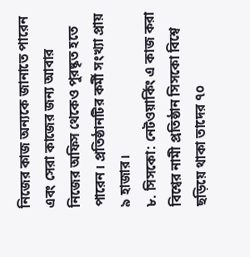নিজের কাজ অন্যকে জানাতে পারেন এবং সেরা কাজের জন্য আবার নিজের অফিস থেকেও পুরষ্কৃত হতে পারেন। প্রতিষ্ঠানটির কর্মী সংখ্যা প্রায় ৯ হাজার।
৮. সিসকো: নেটওয়ার্কিং এ কাজ করা বিশ্বের নামী প্রতিষ্ঠান সিসকো বিশ্বে ছড়িয়ে থাকা তাদের ৭০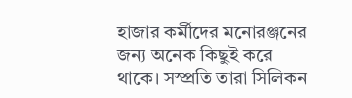হাজার কর্মীদের মনোরঞ্জনের জন্য অনেক কিছুই করে থাকে। সস্প্রতি তারা সিলিকন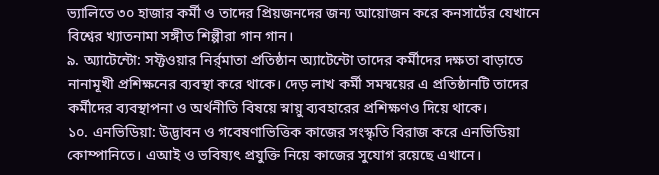ভ্যালিতে ৩০ হাজার কর্মী ও তাদের প্রিয়জনদের জন্য আয়োজন করে কনসার্টের যেখানে বিশ্বের খ্যাতনামা সঙ্গীত শিল্পীরা গান গান।
৯. অ্যাটেন্টো: সফ্টওয়ার নির্র্মাতা প্রতিষ্ঠান অ্যাটেন্টো তাদের কর্মীদের দক্ষতা বাড়াতে নানামূখী প্রশিক্ষনের ব্যবস্থা করে থাকে। দেড় লাখ কর্মী সমস্বয়ের এ প্রতিষ্ঠানটি তাদের কর্মীদের ব্যবস্থাপনা ও অর্থনীতি বিষয়ে স্নায়ু ব্যবহারের প্রশিক্ষণও দিয়ে থাকে।
১০. এনভিডিয়া: উদ্ভাবন ও গবেষণাভিত্তিক কাজের সংস্কৃতি বিরাজ করে এনভিডিয়া কোম্পানিতে। এআই ও ভবিষ্যৎ প্রযুক্তি নিয়ে কাজের সুযোগ রয়েছে এখানে।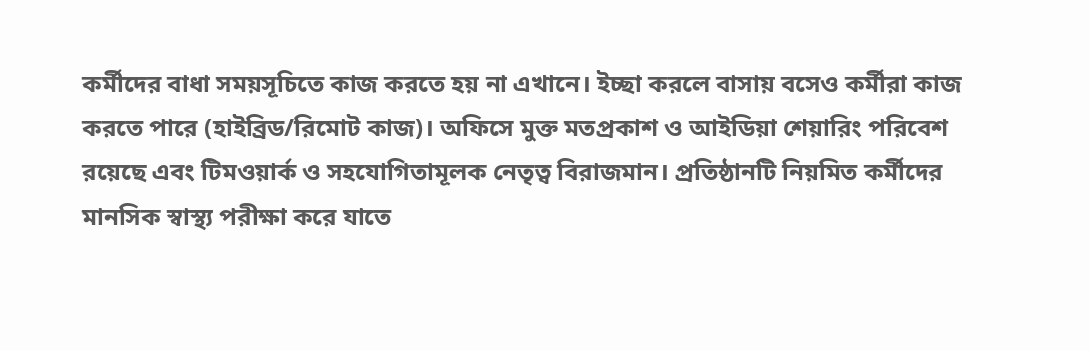কর্মীদের বাধা সময়সূচিতে কাজ করতে হয় না এখানে। ইচ্ছা করলে বাসায় বসেও কর্মীরা কাজ করতে পারে (হাইব্রিড/রিমোট কাজ)। অফিসে মুক্ত মতপ্রকাশ ও আইডিয়া শেয়ারিং পরিবেশ রয়েছে এবং টিমওয়ার্ক ও সহযোগিতামূলক নেতৃত্ব বিরাজমান। প্রতিষ্ঠানটি নিয়মিত কর্মীদের মানসিক স্বাস্থ্য পরীক্ষা করে যাতে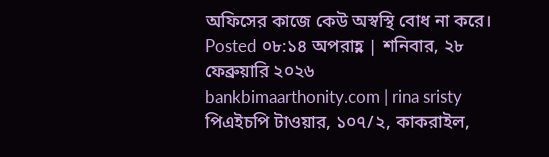অফিসের কাজে কেউ অস্বস্থি বোধ না করে।
Posted ০৮:১৪ অপরাহ্ণ | শনিবার, ২৮ ফেব্রুয়ারি ২০২৬
bankbimaarthonity.com | rina sristy
পিএইচপি টাওয়ার, ১০৭/২, কাকরাইল,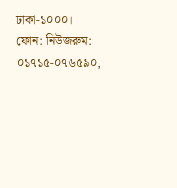ঢাকা-১০০০।
ফোন: নিউজরুম: ০১৭১৫-০৭৬৫৯০,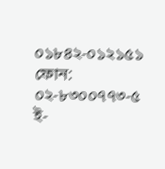০১৮৪২-০১২১৫১ ফোন: ০২-৮৩০০৭৭৩-৫
ই-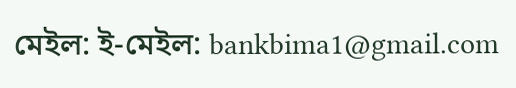মেইল: ই-মেইল: bankbima1@gmail.com